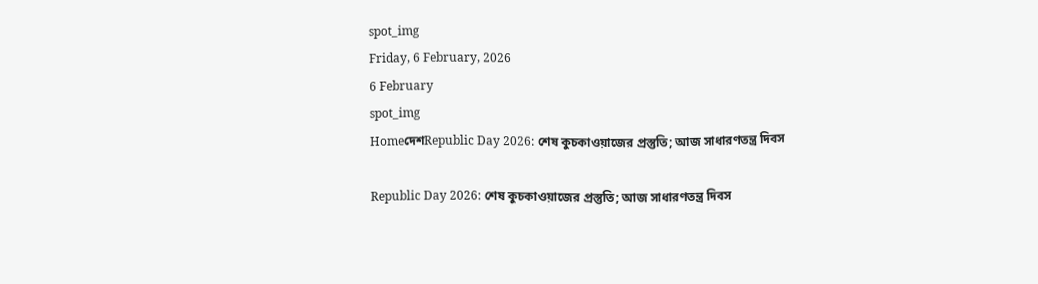spot_img
Friday, 6 February, 2026
6 February
spot_img
HomeদেশRepublic Day 2026: শেষ কুচকাওয়াজের প্রস্তুতি; আজ সাধারণতন্ত্র দিবস

Republic Day 2026: শেষ কুচকাওয়াজের প্রস্তুতি; আজ সাধারণতন্ত্র দিবস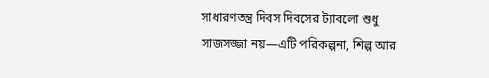সাধারণতন্ত্র দিবস দিবসের ট্যাবলো শুধু সাজসজ্জা নয়—এটি পরিকল্পনা, শিল্প আর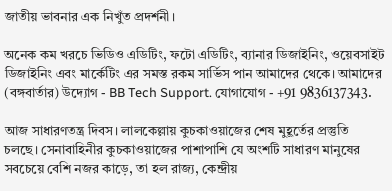জাতীয় ভাবনার এক নিখুঁত প্রদর্শনী।

অনেক কম খরচে ভিডিও এডিটিং, ফটো এডিটিং, ব্যানার ডিজাইনিং, ওয়েবসাইট ডিজাইনিং এবং মার্কেটিং এর সমস্ত রকম সার্ভিস পান আমাদের থেকে। আমাদের (বঙ্গবার্তার) উদ্যোগ - BB Tech Support. যোগাযোগ - +91 9836137343.

আজ সাধারণতন্ত্র দিবস। লালকেল্লায় কুচকাওয়াজের শেষ মুহূর্তের প্রস্তুতি চলছে। সেনাবাহিনীর কুচকাওয়াজের পাশাপাশি যে অংশটি সাধারণ মানুষের সবচেয়ে বেশি নজর কাড়ে, তা হল রাজ্য, কেন্দ্রীয়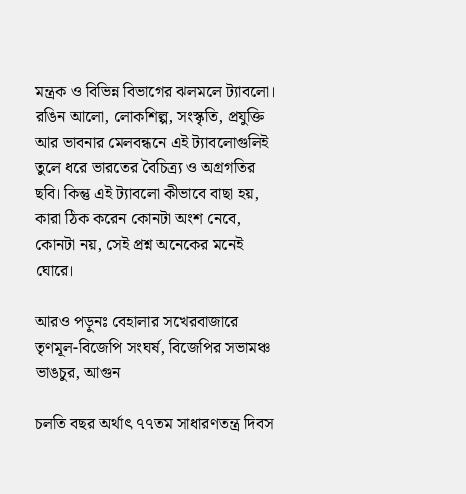মন্ত্রক ও বিভিন্ন বিভাগের ঝলমলে ট্যাবলো। রঙিন আলো, লোকশিল্প, সংস্কৃতি, প্রযুক্তি আর ভাবনার মেলবন্ধনে এই ট্যাবলোগুলিই তুলে ধরে ভারতের বৈচিত্র্য ও অগ্রগতির ছবি। কিন্তু এই ট্যাবলো কীভাবে বাছা হয়, কারা ঠিক করেন কোনটা অংশ নেবে, কোনটা নয়, সেই প্রশ্ন অনেকের মনেই ঘোরে।

আরও পড়ুনঃ বেহালার সখেরবাজারে তৃণমূল-বিজেপি সংঘর্ষ, বিজেপির সভামঞ্চ ভাঙচুর, আগুন

চলতি বছর অর্থাৎ ৭৭তম সাধারণতন্ত্র দিবস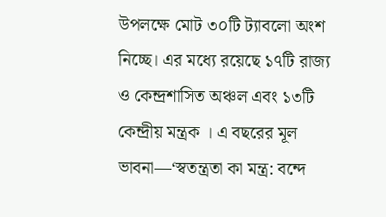উপলক্ষে মোট ৩০টি ট্যাবলো অংশ নিচ্ছে। এর মধ্যে রয়েছে ১৭টি রাজ্য ও কেন্দ্রশাসিত অঞ্চল এবং ১৩টি কেন্দ্রীয় মন্ত্রক । এ বছরের মূল ভাবনা—‘স্বতন্ত্রতা কা মন্ত্র: বন্দে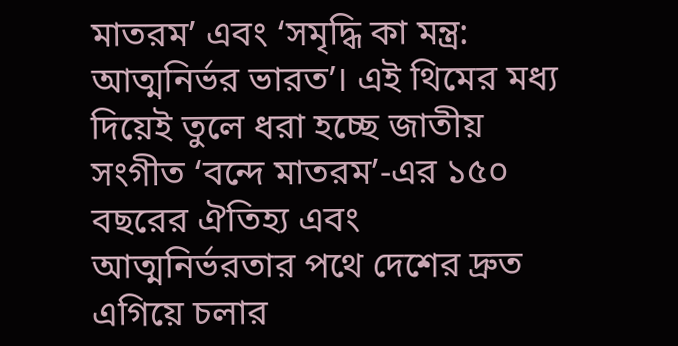মাতরম’ এবং ‘সমৃদ্ধি কা মন্ত্র: আত্মনির্ভর ভারত’। এই থিমের মধ্য দিয়েই তুলে ধরা হচ্ছে জাতীয় সংগীত ‘বন্দে মাতরম’-এর ১৫০ বছরের ঐতিহ্য এবং আত্মনির্ভরতার পথে দেশের দ্রুত এগিয়ে চলার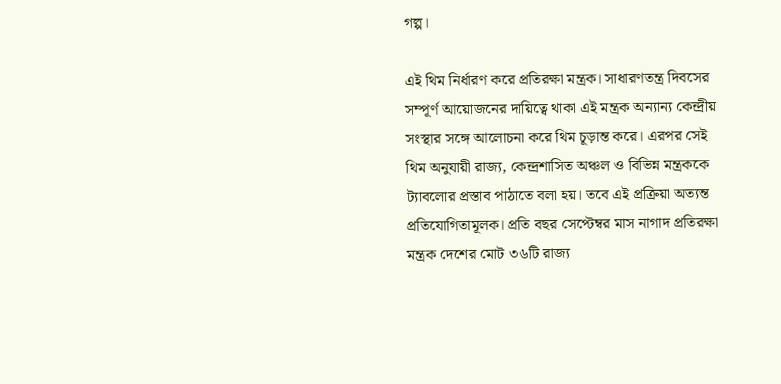গল্প।

এই থিম নির্ধারণ করে প্রতিরক্ষা মন্ত্রক। সাধারণতন্ত্র দিবসের সম্পূর্ণ আয়োজনের দায়িত্বে থাকা এই মন্ত্রক অন্যান্য কেন্দ্রীয় সংস্থার সঙ্গে আলোচনা করে থিম চূড়ান্ত করে। এরপর সেই থিম অনুযায়ী রাজ্য, কেন্দ্রশাসিত অঞ্চল ও বিভিন্ন মন্ত্রককে ট্যাবলোর প্রস্তাব পাঠাতে বলা হয়। তবে এই প্রক্রিয়া অত্যন্ত প্রতিযোগিতামূলক। প্রতি বছর সেপ্টেম্বর মাস নাগাদ প্রতিরক্ষা মন্ত্রক দেশের মোট ৩৬টি রাজ্য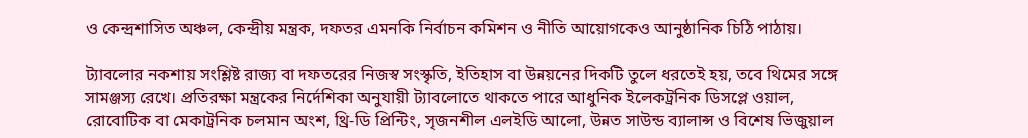ও কেন্দ্রশাসিত অঞ্চল, কেন্দ্রীয় মন্ত্রক, দফতর এমনকি নির্বাচন কমিশন ও নীতি আয়োগকেও আনুষ্ঠানিক চিঠি পাঠায়।

ট্যাবলোর নকশায় সংশ্লিষ্ট রাজ্য বা দফতরের নিজস্ব সংস্কৃতি, ইতিহাস বা উন্নয়নের দিকটি তুলে ধরতেই হয়, তবে থিমের সঙ্গে সামঞ্জস্য রেখে। প্রতিরক্ষা মন্ত্রকের নির্দেশিকা অনুযায়ী ট্যাবলোতে থাকতে পারে আধুনিক ইলেকট্রনিক ডিসপ্লে ওয়াল, রোবোটিক বা মেকাট্রনিক চলমান অংশ, থ্রি-ডি প্রিন্টিং, সৃজনশীল এলইডি আলো, উন্নত সাউন্ড ব্যালান্স ও বিশেষ ভিজুয়াল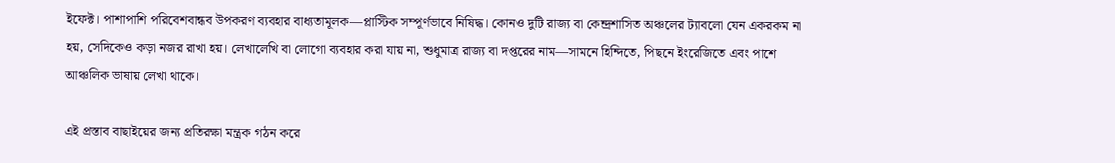ইফেক্ট। পাশাপাশি পরিবেশবান্ধব উপকরণ ব্যবহার বাধ্যতামূলক—প্লাস্টিক সম্পূর্ণভাবে নিষিদ্ধ। কোনও দুটি রাজ্য বা কেন্দ্রশাসিত অঞ্চলের ট্যাবলো যেন একরকম না হয়, সেদিকেও কড়া নজর রাখা হয়। লেখালেখি বা লোগো ব্যবহার করা যায় না, শুধুমাত্র রাজ্য বা দপ্তরের নাম—সামনে হিন্দিতে, পিছনে ইংরেজিতে এবং পাশে আঞ্চলিক ভাষায় লেখা থাকে।

এই প্রস্তাব বাছাইয়ের জন্য প্রতিরক্ষা মন্ত্রক গঠন করে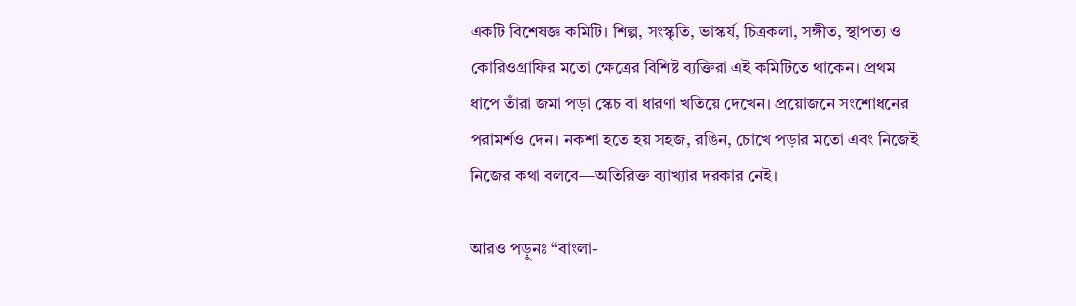একটি বিশেষজ্ঞ কমিটি। শিল্প, সংস্কৃতি, ভাস্কর্য, চিত্রকলা, সঙ্গীত, স্থাপত্য ও কোরিওগ্রাফির মতো ক্ষেত্রের বিশিষ্ট ব্যক্তিরা এই কমিটিতে থাকেন। প্রথম ধাপে তাঁরা জমা পড়া স্কেচ বা ধারণা খতিয়ে দেখেন। প্রয়োজনে সংশোধনের পরামর্শও দেন। নকশা হতে হয় সহজ, রঙিন, চোখে পড়ার মতো এবং নিজেই নিজের কথা বলবে—অতিরিক্ত ব্যাখ্যার দরকার নেই।

আরও পড়ুনঃ “বাংলা-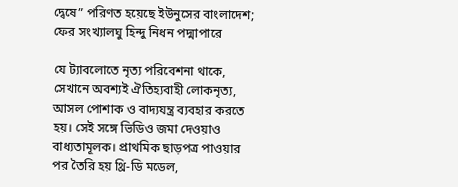দ্বেষে” পরিণত হয়েছে ইউনুসের বাংলাদেশ; ফের সংখ্যালঘু হিন্দু নিধন পদ্মাপারে

যে ট্যাবলোতে নৃত্য পরিবেশনা থাকে, সেখানে অবশ্যই ঐতিহ্যবাহী লোকনৃত্য, আসল পোশাক ও বাদ্যযন্ত্র ব্যবহার করতে হয়। সেই সঙ্গে ভিডিও জমা দেওয়াও বাধ্যতামূলক। প্রাথমিক ছাড়পত্র পাওয়ার পর তৈরি হয় থ্রি-ডি মডেল,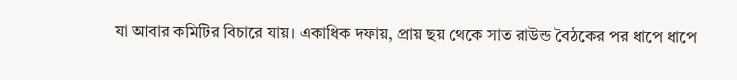যা আবার কমিটির বিচারে যায়। একাধিক দফায়, প্রায় ছয় থেকে সাত রাউন্ড বৈঠকের পর ধাপে ধাপে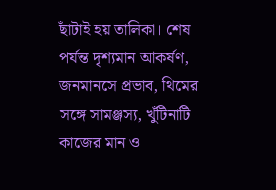ছাঁটাই হয় তালিকা। শেষ পর্যন্ত দৃশ্যমান আকর্ষণ, জনমানসে প্রভাব, থিমের সঙ্গে সামঞ্জস্য, খুঁটিনাটি কাজের মান ও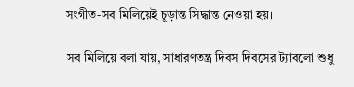সংগীত-সব মিলিয়েই চূড়ান্ত সিদ্ধান্ত নেওয়া হয়।

সব মিলিয়ে বলা যায়, সাধারণতন্ত্র দিবস দিবসের ট্যাবলো শুধু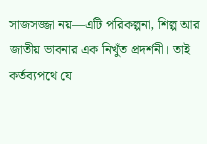সাজসজ্জা নয়—এটি পরিকল্পনা, শিল্প আর জাতীয় ভাবনার এক নিখুঁত প্রদর্শনী। তাই কর্তব্যপথে যে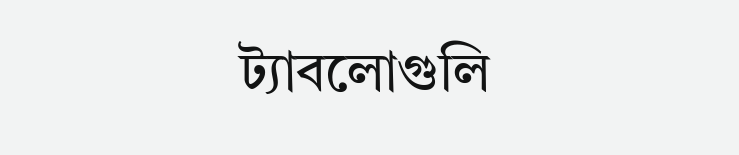ট্যাবলোগুলি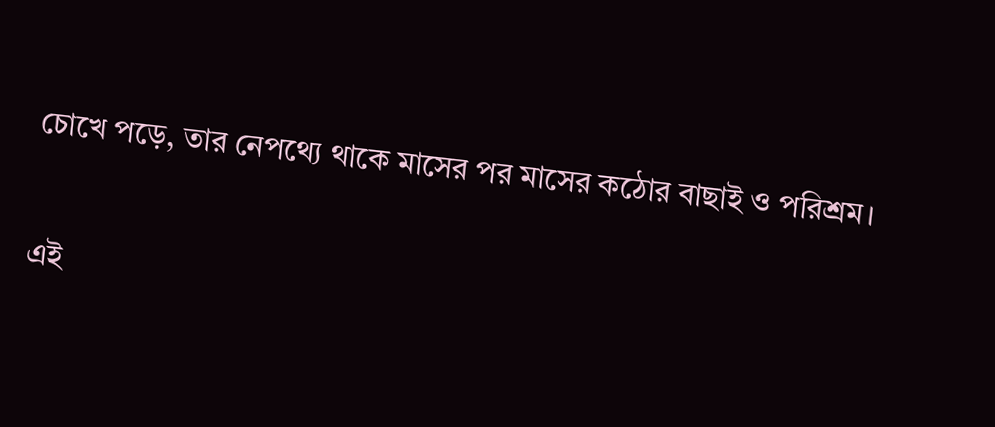চোখে পড়ে, তার নেপথ্যে থাকে মাসের পর মাসের কঠোর বাছাই ও পরিশ্রম।

এই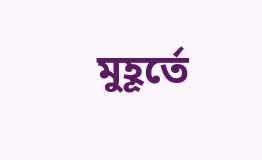মুহূর্তে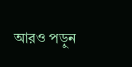আরও পড়ুন